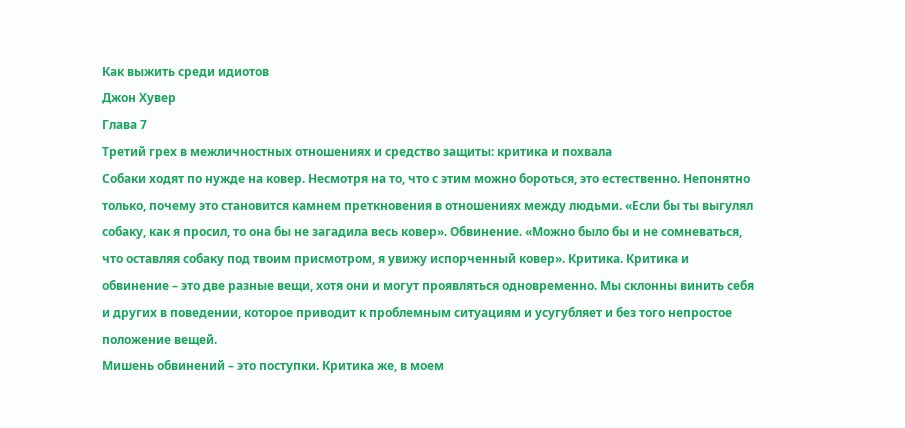Как выжить среди идиотов
Джон Хувер
Глава 7
Третий грех в межличностных отношениях и средство защиты: критика и похвала
Собаки ходят по нужде на ковер. Несмотря на то, что с этим можно бороться, это естественно. Непонятно только, почему это становится камнем преткновения в отношениях между людьми. «Если бы ты выгулял собаку, как я просил, то она бы не загадила весь ковер». Обвинение. «Можно было бы и не сомневаться, что оставляя собаку под твоим присмотром, я увижу испорченный ковер». Критика. Критика и обвинение – это две разные вещи, хотя они и могут проявляться одновременно. Мы склонны винить себя и других в поведении, которое приводит к проблемным ситуациям и усугубляет и без того непростое положение вещей.
Мишень обвинений – это поступки. Критика же, в моем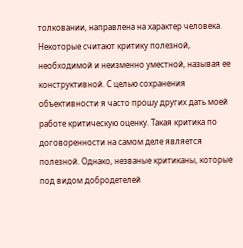толковании, направлена на характер человека. Некоторые считают критику полезной, необходимой и неизменно уместной, называя ее конструктивной. С целью сохранения объективности я часто прошу других дать моей работе критическую оценку. Такая критика по договоренности на самом деле является полезной. Однако, незваные критиканы, которые под видом добродетелей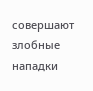совершают злобные нападки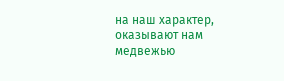на наш характер, оказывают нам медвежью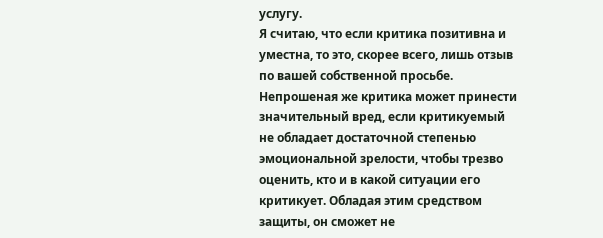услугу.
Я считаю, что если критика позитивна и уместна, то это, скорее всего, лишь отзыв по вашей собственной просьбе. Непрошеная же критика может принести значительный вред, если критикуемый не обладает достаточной степенью эмоциональной зрелости, чтобы трезво оценить, кто и в какой ситуации его критикует. Обладая этим средством защиты, он сможет не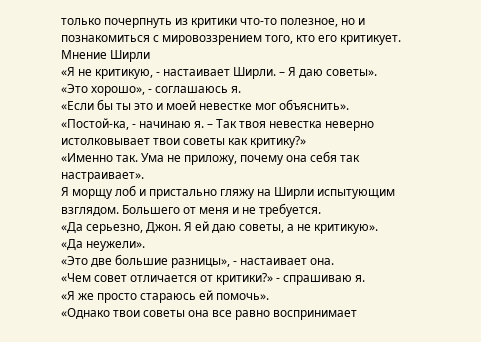только почерпнуть из критики что-то полезное, но и познакомиться с мировоззрением того, кто его критикует.
Мнение Ширли
«Я не критикую, - настаивает Ширли. – Я даю советы».
«Это хорошо», - соглашаюсь я.
«Если бы ты это и моей невестке мог объяснить».
«Постой-ка, - начинаю я. – Так твоя невестка неверно истолковывает твои советы как критику?»
«Именно так. Ума не приложу, почему она себя так настраивает».
Я морщу лоб и пристально гляжу на Ширли испытующим взглядом. Большего от меня и не требуется.
«Да серьезно, Джон. Я ей даю советы, а не критикую».
«Да неужели».
«Это две большие разницы», - настаивает она.
«Чем совет отличается от критики?» - спрашиваю я.
«Я же просто стараюсь ей помочь».
«Однако твои советы она все равно воспринимает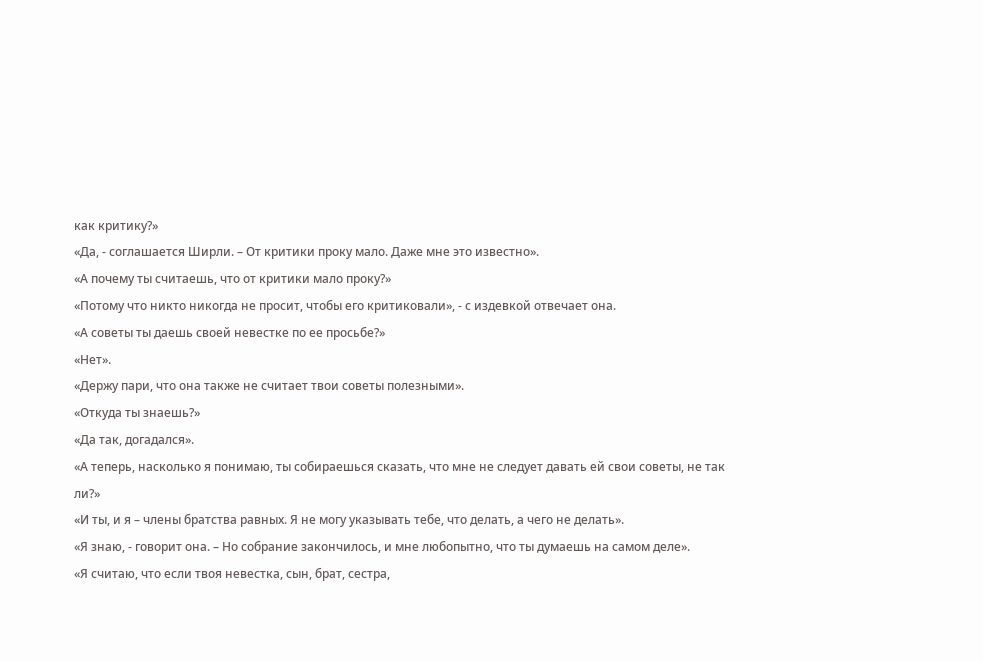как критику?»
«Да, - соглашается Ширли. – От критики проку мало. Даже мне это известно».
«А почему ты считаешь, что от критики мало проку?»
«Потому что никто никогда не просит, чтобы его критиковали», - с издевкой отвечает она.
«А советы ты даешь своей невестке по ее просьбе?»
«Нет».
«Держу пари, что она также не считает твои советы полезными».
«Откуда ты знаешь?»
«Да так, догадался».
«А теперь, насколько я понимаю, ты собираешься сказать, что мне не следует давать ей свои советы, не так ли?»
«И ты, и я – члены братства равных. Я не могу указывать тебе, что делать, а чего не делать».
«Я знаю, - говорит она. – Но собрание закончилось, и мне любопытно, что ты думаешь на самом деле».
«Я считаю, что если твоя невестка, сын, брат, сестра,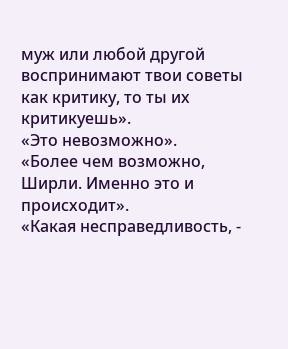муж или любой другой воспринимают твои советы как критику, то ты их критикуешь».
«Это невозможно».
«Более чем возможно, Ширли. Именно это и происходит».
«Какая несправедливость, -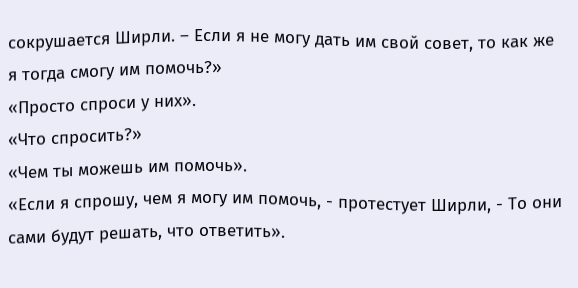сокрушается Ширли. – Если я не могу дать им свой совет, то как же я тогда смогу им помочь?»
«Просто спроси у них».
«Что спросить?»
«Чем ты можешь им помочь».
«Если я спрошу, чем я могу им помочь, - протестует Ширли, - То они сами будут решать, что ответить».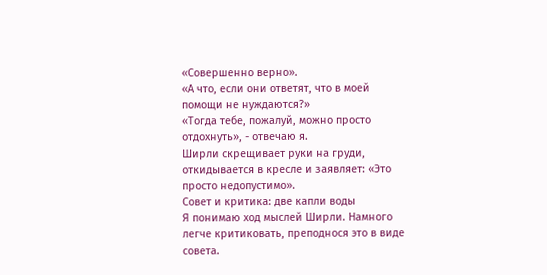«Совершенно верно».
«А что, если они ответят, что в моей помощи не нуждаются?»
«Тогда тебе, пожалуй, можно просто отдохнуть», - отвечаю я.
Ширли скрещивает руки на груди, откидывается в кресле и заявляет: «Это просто недопустимо».
Совет и критика: две капли воды
Я понимаю ход мыслей Ширли. Намного легче критиковать, преподнося это в виде совета.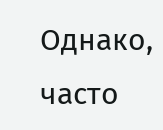Однако, часто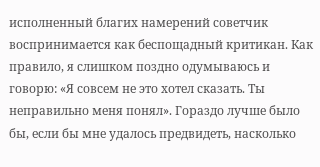исполненный благих намерений советчик воспринимается как беспощадный критикан. Как правило, я слишком поздно одумываюсь и говорю: «Я совсем не это хотел сказать. Ты неправильно меня понял». Гораздо лучше было бы, если бы мне удалось предвидеть, насколько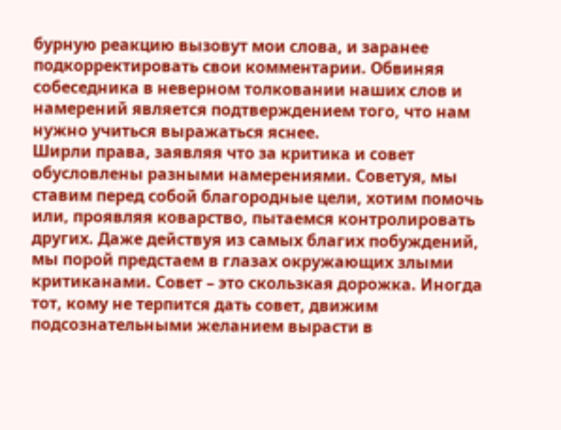бурную реакцию вызовут мои слова, и заранее подкорректировать свои комментарии. Обвиняя собеседника в неверном толковании наших слов и намерений является подтверждением того, что нам нужно учиться выражаться яснее.
Ширли права, заявляя что за критика и совет обусловлены разными намерениями. Советуя, мы ставим перед собой благородные цели, хотим помочь или, проявляя коварство, пытаемся контролировать других. Даже действуя из самых благих побуждений, мы порой предстаем в глазах окружающих злыми критиканами. Совет – это скользкая дорожка. Иногда тот, кому не терпится дать совет, движим подсознательными желанием вырасти в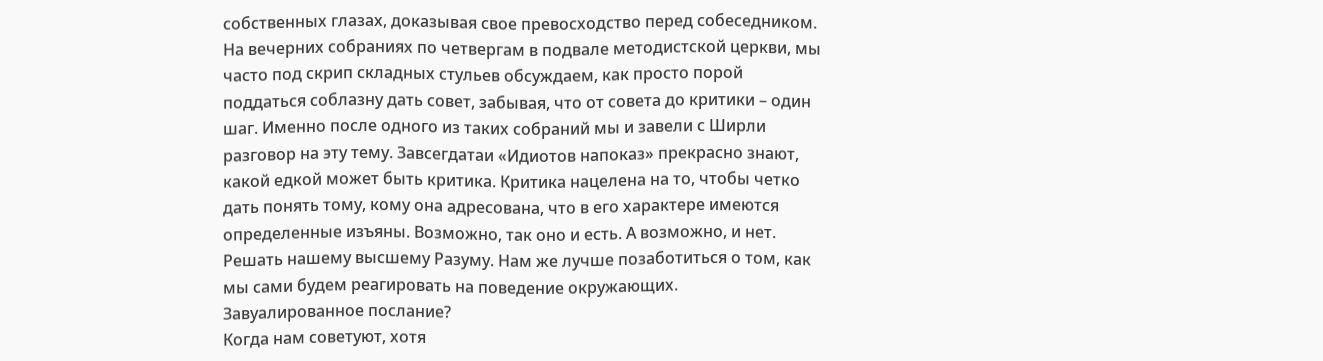собственных глазах, доказывая свое превосходство перед собеседником.
На вечерних собраниях по четвергам в подвале методистской церкви, мы часто под скрип складных стульев обсуждаем, как просто порой поддаться соблазну дать совет, забывая, что от совета до критики – один шаг. Именно после одного из таких собраний мы и завели с Ширли разговор на эту тему. Завсегдатаи «Идиотов напоказ» прекрасно знают, какой едкой может быть критика. Критика нацелена на то, чтобы четко дать понять тому, кому она адресована, что в его характере имеются определенные изъяны. Возможно, так оно и есть. А возможно, и нет. Решать нашему высшему Разуму. Нам же лучше позаботиться о том, как мы сами будем реагировать на поведение окружающих.
Завуалированное послание?
Когда нам советуют, хотя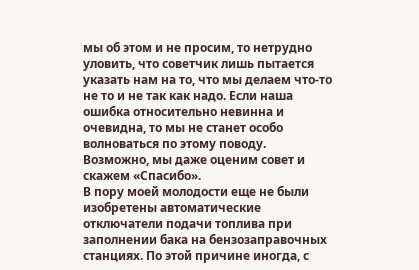мы об этом и не просим, то нетрудно уловить, что советчик лишь пытается указать нам на то, что мы делаем что-то не то и не так как надо. Если наша ошибка относительно невинна и очевидна, то мы не станет особо волноваться по этому поводу. Возможно, мы даже оценим совет и скажем «Спасибо».
В пору моей молодости еще не были изобретены автоматические отключатели подачи топлива при заполнении бака на бензозаправочных станциях. По этой причине иногда, с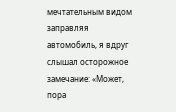мечтательным видом заправляя автомобиль, я вдруг слышал осторожное замечание: «Может, пора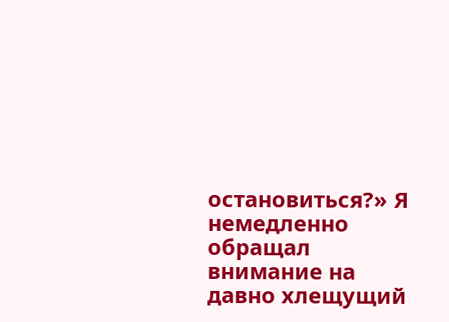остановиться?» Я немедленно обращал внимание на давно хлещущий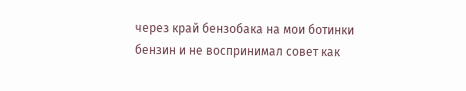через край бензобака на мои ботинки бензин и не воспринимал совет как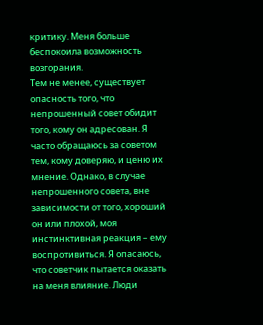критику. Меня больше беспокоила возможность возгорания.
Тем не менее, существует опасность того, что непрошенный совет обидит того, кому он адресован. Я часто обращаюсь за советом тем, кому доверяю, и ценю их мнение. Однако, в случае непрошенного совета, вне зависимости от того, хороший он или плохой, моя инстинктивная реакция – ему воспротивиться. Я опасаюсь, что советчик пытается оказать на меня влияние. Люди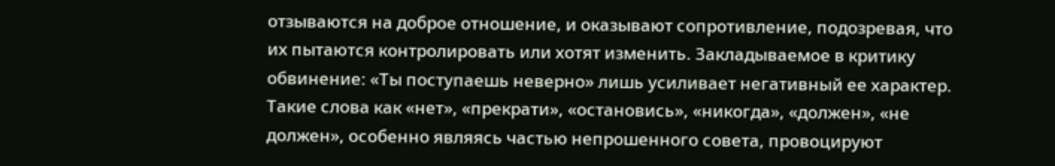отзываются на доброе отношение, и оказывают сопротивление, подозревая, что их пытаются контролировать или хотят изменить. Закладываемое в критику обвинение: «Ты поступаешь неверно» лишь усиливает негативный ее характер. Такие слова как «нет», «прекрати», «остановись», «никогда», «должен», «не должен», особенно являясь частью непрошенного совета, провоцируют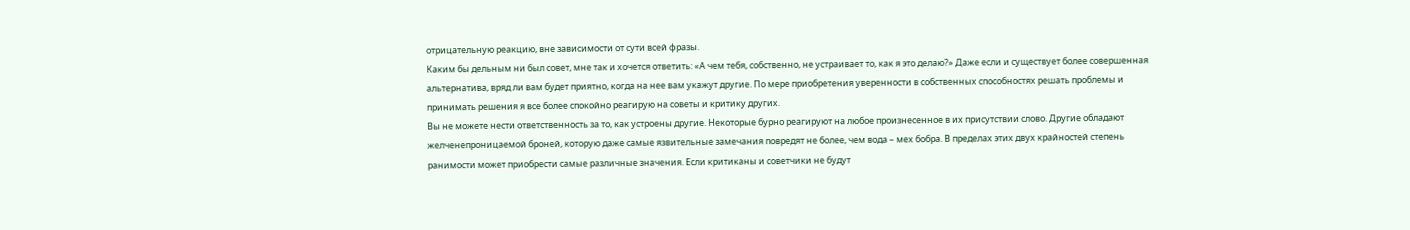отрицательную реакцию, вне зависимости от сути всей фразы.
Каким бы дельным ни был совет, мне так и хочется ответить: «А чем тебя, собственно, не устраивает то, как я это делаю?» Даже если и существует более совершенная альтернатива, вряд ли вам будет приятно, когда на нее вам укажут другие. По мере приобретения уверенности в собственных способностях решать проблемы и принимать решения я все более спокойно реагирую на советы и критику других.
Вы не можете нести ответственность за то, как устроены другие. Некоторые бурно реагируют на любое произнесенное в их присутствии слово. Другие обладают желченепроницаемой броней, которую даже самые язвительные замечания повредят не более, чем вода – мех бобра. В пределах этих двух крайностей степень ранимости может приобрести самые различные значения. Если критиканы и советчики не будут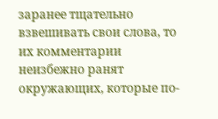заранее тщательно взвешивать свои слова, то их комментарии неизбежно ранят окружающих, которые по-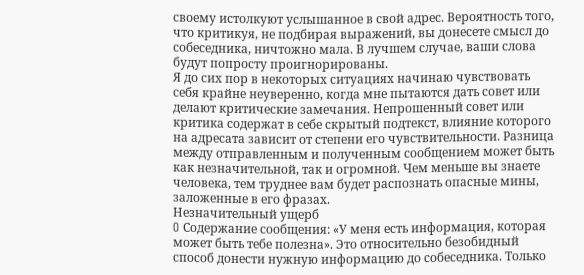своему истолкуют услышанное в свой адрес. Вероятность того, что критикуя, не подбирая выражений, вы донесете смысл до собеседника, ничтожно мала. В лучшем случае, ваши слова будут попросту проигнорированы.
Я до сих пор в некоторых ситуациях начинаю чувствовать себя крайне неуверенно, когда мне пытаются дать совет или делают критические замечания. Непрошенный совет или критика содержат в себе скрытый подтекст, влияние которого на адресата зависит от степени его чувствительности. Разница между отправленным и полученным сообщением может быть как незначительной, так и огромной. Чем меньше вы знаете человека, тем труднее вам будет распознать опасные мины, заложенные в его фразах.
Незначительный ущерб
O Содержание сообщения: «У меня есть информация, которая может быть тебе полезна». Это относительно безобидный способ донести нужную информацию до собеседника. Только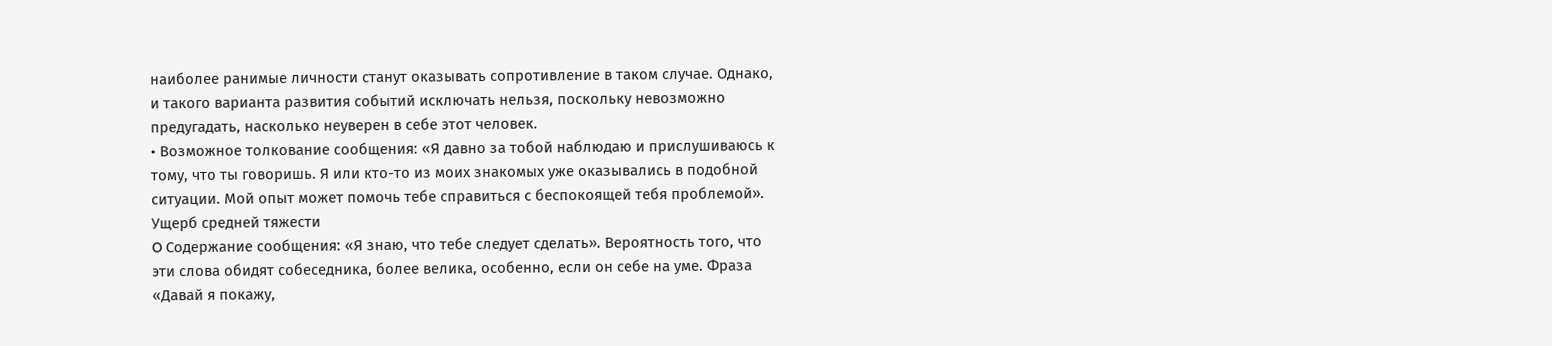наиболее ранимые личности станут оказывать сопротивление в таком случае. Однако, и такого варианта развития событий исключать нельзя, поскольку невозможно предугадать, насколько неуверен в себе этот человек.
• Возможное толкование сообщения: «Я давно за тобой наблюдаю и прислушиваюсь к тому, что ты говоришь. Я или кто-то из моих знакомых уже оказывались в подобной ситуации. Мой опыт может помочь тебе справиться с беспокоящей тебя проблемой».
Ущерб средней тяжести
O Содержание сообщения: «Я знаю, что тебе следует сделать». Вероятность того, что эти слова обидят собеседника, более велика, особенно, если он себе на уме. Фраза «Давай я покажу,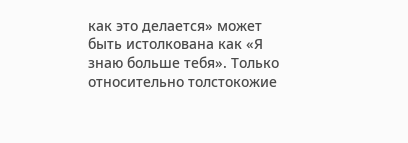как это делается» может быть истолкована как «Я знаю больше тебя». Только относительно толстокожие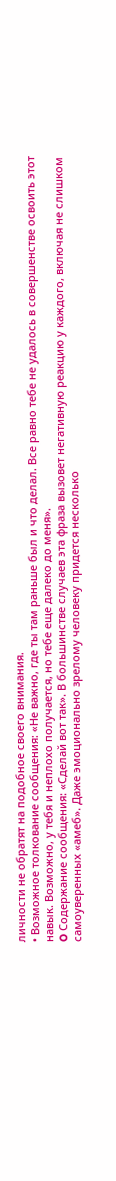личности не обратят на подобное своего внимания.
• Возможное толкование сообщения: «Не важно, где ты там раньше был и что делал. Все равно тебе не удалось в совершенстве освоить этот навык. Возможно, у тебя и неплохо получается, но тебе еще далеко до меня».
O Содержание сообщения: «Сделай вот так». В большинстве случаев эта фраза вызовет негативную реакцию у каждого, включая не слишком самоуверенных «амеб». Даже эмоционально зрелому человеку придется несколько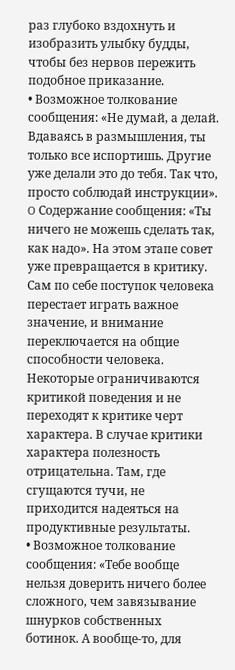раз глубоко вздохнуть и изобразить улыбку будды, чтобы без нервов пережить подобное приказание.
• Возможное толкование сообщения: «Не думай, а делай. Вдаваясь в размышления, ты только все испортишь. Другие уже делали это до тебя. Так что, просто соблюдай инструкции».
O Содержание сообщения: «Ты ничего не можешь сделать так, как надо». На этом этапе совет уже превращается в критику. Сам по себе поступок человека перестает играть важное значение, и внимание переключается на общие способности человека. Некоторые ограничиваются критикой поведения и не переходят к критике черт характера. В случае критики характера полезность отрицательна. Там, где сгущаются тучи, не приходится надеяться на продуктивные результаты.
• Возможное толкование сообщения: «Тебе вообще нельзя доверить ничего более сложного, чем завязывание шнурков собственных ботинок. А вообще-то, для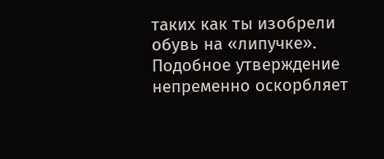таких как ты изобрели обувь на «липучке». Подобное утверждение непременно оскорбляет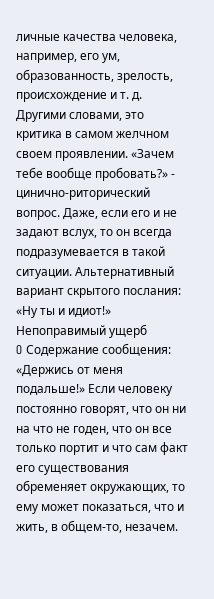личные качества человека, например, его ум, образованность, зрелость, происхождение и т. д. Другими словами, это критика в самом желчном своем проявлении. «Зачем тебе вообще пробовать?» - цинично-риторический вопрос. Даже, если его и не задают вслух, то он всегда подразумевается в такой ситуации. Альтернативный вариант скрытого послания: «Ну ты и идиот!»
Непоправимый ущерб
O Содержание сообщения: «Держись от меня подальше!» Если человеку постоянно говорят, что он ни на что не годен, что он все только портит и что сам факт его существования обременяет окружающих, то ему может показаться, что и жить, в общем-то, незачем.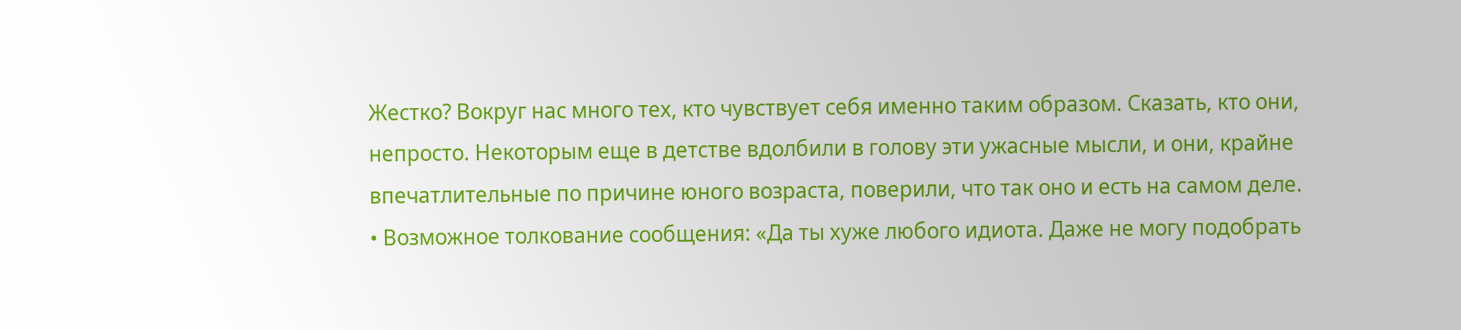Жестко? Вокруг нас много тех, кто чувствует себя именно таким образом. Сказать, кто они, непросто. Некоторым еще в детстве вдолбили в голову эти ужасные мысли, и они, крайне впечатлительные по причине юного возраста, поверили, что так оно и есть на самом деле.
• Возможное толкование сообщения: «Да ты хуже любого идиота. Даже не могу подобрать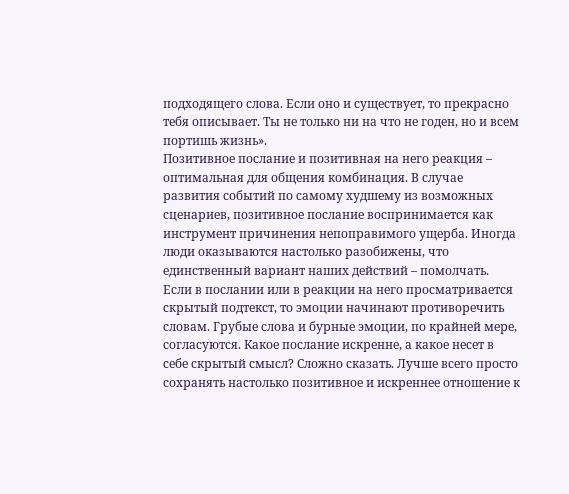подходящего слова. Если оно и существует, то прекрасно тебя описывает. Ты не только ни на что не годен, но и всем портишь жизнь».
Позитивное послание и позитивная на него реакция – оптимальная для общения комбинация. В случае развития событий по самому худшему из возможных сценариев, позитивное послание воспринимается как инструмент причинения непоправимого ущерба. Иногда люди оказываются настолько разобижены, что единственный вариант наших действий – помолчать. Если в послании или в реакции на него просматривается скрытый подтекст, то эмоции начинают противоречить словам. Грубые слова и бурные эмоции, по крайней мере, согласуются. Какое послание искренне, а какое несет в себе скрытый смысл? Сложно сказать. Лучше всего просто сохранять настолько позитивное и искреннее отношение к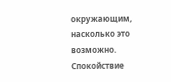окружающим, насколько это возможно.
Спокойствие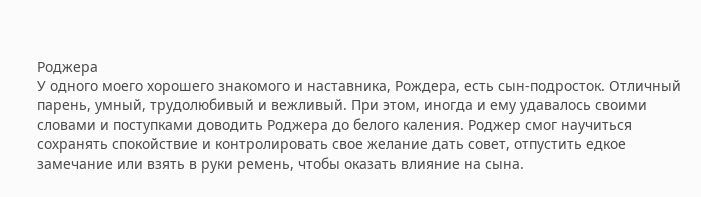Роджера
У одного моего хорошего знакомого и наставника, Рождера, есть сын-подросток. Отличный парень, умный, трудолюбивый и вежливый. При этом, иногда и ему удавалось своими словами и поступками доводить Роджера до белого каления. Роджер смог научиться сохранять спокойствие и контролировать свое желание дать совет, отпустить едкое замечание или взять в руки ремень, чтобы оказать влияние на сына.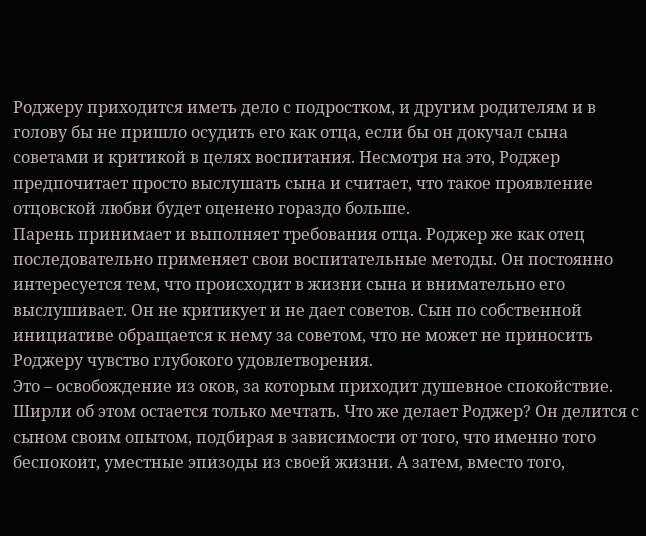Роджеру приходится иметь дело с подростком, и другим родителям и в голову бы не пришло осудить его как отца, если бы он докучал сына советами и критикой в целях воспитания. Несмотря на это, Роджер предпочитает просто выслушать сына и считает, что такое проявление отцовской любви будет оценено гораздо больше.
Парень принимает и выполняет требования отца. Роджер же как отец последовательно применяет свои воспитательные методы. Он постоянно интересуется тем, что происходит в жизни сына и внимательно его выслушивает. Он не критикует и не дает советов. Сын по собственной инициативе обращается к нему за советом, что не может не приносить Роджеру чувство глубокого удовлетворения.
Это – освобождение из оков, за которым приходит душевное спокойствие. Ширли об этом остается только мечтать. Что же делает Роджер? Он делится с сыном своим опытом, подбирая в зависимости от того, что именно того беспокоит, уместные эпизоды из своей жизни. А затем, вместо того,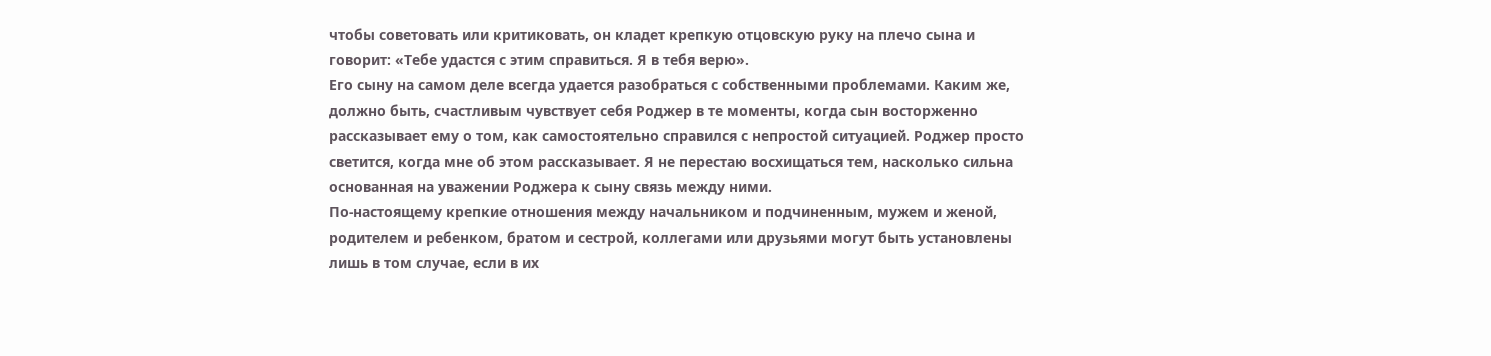чтобы советовать или критиковать, он кладет крепкую отцовскую руку на плечо сына и говорит: «Тебе удастся с этим справиться. Я в тебя верю».
Его сыну на самом деле всегда удается разобраться с собственными проблемами. Каким же, должно быть, счастливым чувствует себя Роджер в те моменты, когда сын восторженно рассказывает ему о том, как самостоятельно справился с непростой ситуацией. Роджер просто светится, когда мне об этом рассказывает. Я не перестаю восхищаться тем, насколько сильна основанная на уважении Роджера к сыну связь между ними.
По-настоящему крепкие отношения между начальником и подчиненным, мужем и женой, родителем и ребенком, братом и сестрой, коллегами или друзьями могут быть установлены лишь в том случае, если в их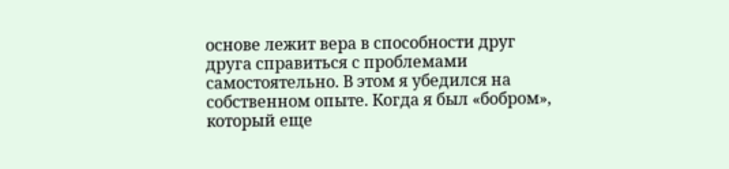основе лежит вера в способности друг друга справиться с проблемами самостоятельно. В этом я убедился на собственном опыте. Когда я был «бобром», который еще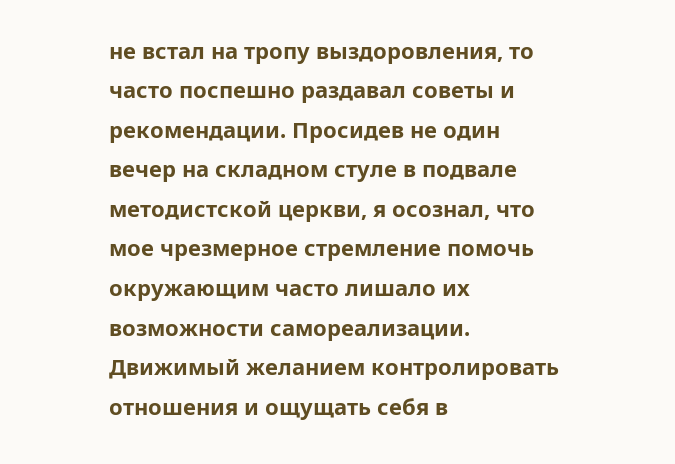не встал на тропу выздоровления, то часто поспешно раздавал советы и рекомендации. Просидев не один вечер на складном стуле в подвале методистской церкви, я осознал, что мое чрезмерное стремление помочь окружающим часто лишало их возможности самореализации. Движимый желанием контролировать отношения и ощущать себя в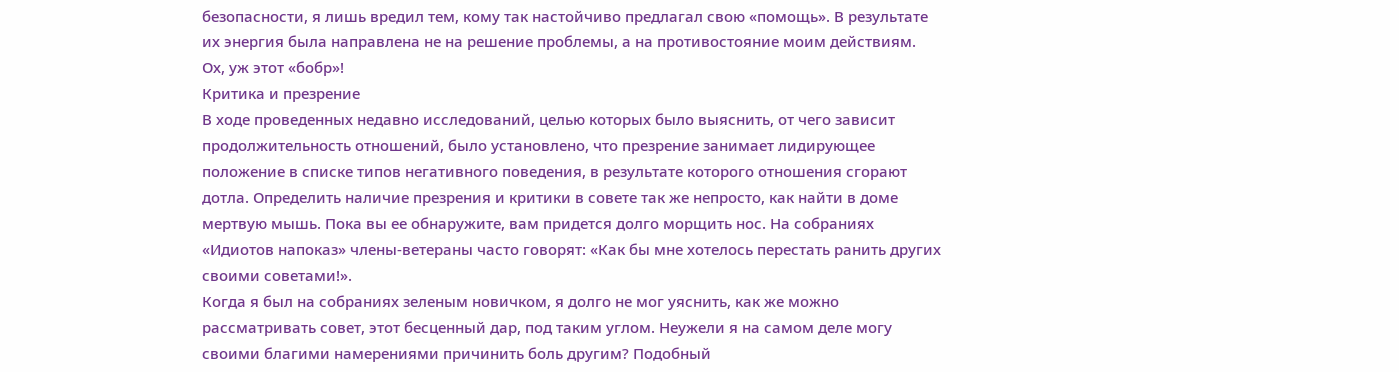безопасности, я лишь вредил тем, кому так настойчиво предлагал свою «помощь». В результате их энергия была направлена не на решение проблемы, а на противостояние моим действиям. Ох, уж этот «бобр»!
Критика и презрение
В ходе проведенных недавно исследований, целью которых было выяснить, от чего зависит продолжительность отношений, было установлено, что презрение занимает лидирующее положение в списке типов негативного поведения, в результате которого отношения сгорают дотла. Определить наличие презрения и критики в совете так же непросто, как найти в доме мертвую мышь. Пока вы ее обнаружите, вам придется долго морщить нос. На собраниях «Идиотов напоказ» члены-ветераны часто говорят: «Как бы мне хотелось перестать ранить других своими советами!».
Когда я был на собраниях зеленым новичком, я долго не мог уяснить, как же можно рассматривать совет, этот бесценный дар, под таким углом. Неужели я на самом деле могу своими благими намерениями причинить боль другим? Подобный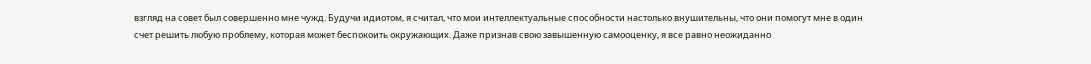взгляд на совет был совершенно мне чужд. Будучи идиотом, я считал, что мои интеллектуальные способности настолько внушительны, что они помогут мне в один счет решить любую проблему, которая может беспокоить окружающих. Даже признав свою завышенную самооценку, я все равно неожиданно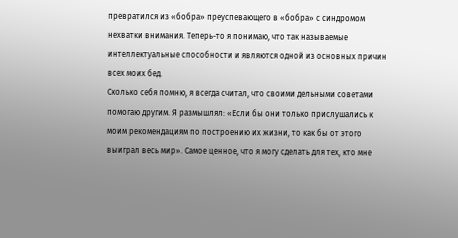превратился из «бобра» преуспевающего в «бобра» с синдромом нехватки внимания. Теперь-то я понимаю, что так называемые интеллектуальные способности и являются одной из основных причин всех моих бед.
Сколько себя помню, я всегда считал, что своими дельными советами помогаю другим. Я размышлял: «Если бы они только прислушались к моим рекомендациям по построению их жизни, то как бы от этого выиграл весь мир». Самое ценное, что я могу сделать для тех, кто мне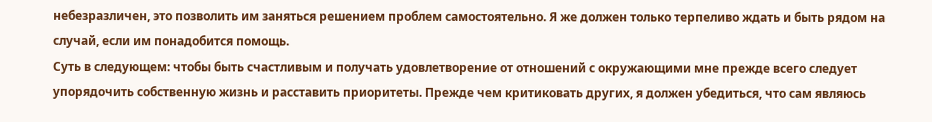небезразличен, это позволить им заняться решением проблем самостоятельно. Я же должен только терпеливо ждать и быть рядом на случай, если им понадобится помощь.
Суть в следующем: чтобы быть счастливым и получать удовлетворение от отношений с окружающими мне прежде всего следует упорядочить собственную жизнь и расставить приоритеты. Прежде чем критиковать других, я должен убедиться, что сам являюсь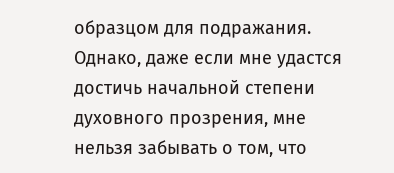образцом для подражания. Однако, даже если мне удастся достичь начальной степени духовного прозрения, мне нельзя забывать о том, что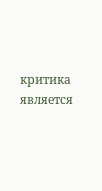критика является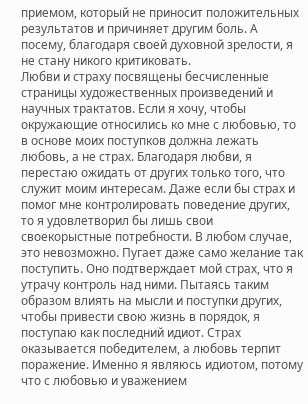приемом, который не приносит положительных результатов и причиняет другим боль. А посему, благодаря своей духовной зрелости, я не стану никого критиковать.
Любви и страху посвящены бесчисленные страницы художественных произведений и научных трактатов. Если я хочу, чтобы окружающие относились ко мне с любовью, то в основе моих поступков должна лежать любовь, а не страх. Благодаря любви, я перестаю ожидать от других только того, что служит моим интересам. Даже если бы страх и помог мне контролировать поведение других, то я удовлетворил бы лишь свои своекорыстные потребности. В любом случае, это невозможно. Пугает даже само желание так поступить. Оно подтверждает мой страх, что я утрачу контроль над ними. Пытаясь таким образом влиять на мысли и поступки других, чтобы привести свою жизнь в порядок, я поступаю как последний идиот. Страх оказывается победителем, а любовь терпит поражение. Именно я являюсь идиотом, потому что с любовью и уважением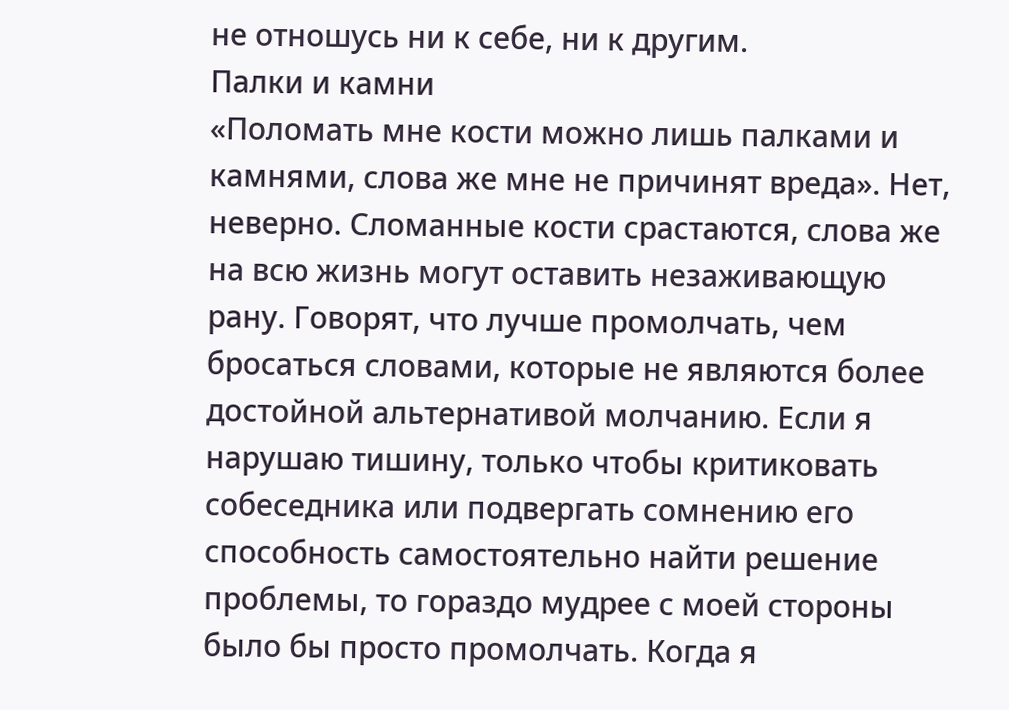не отношусь ни к себе, ни к другим.
Палки и камни
«Поломать мне кости можно лишь палками и камнями, слова же мне не причинят вреда». Нет, неверно. Сломанные кости срастаются, слова же на всю жизнь могут оставить незаживающую рану. Говорят, что лучше промолчать, чем бросаться словами, которые не являются более достойной альтернативой молчанию. Если я нарушаю тишину, только чтобы критиковать собеседника или подвергать сомнению его способность самостоятельно найти решение проблемы, то гораздо мудрее с моей стороны было бы просто промолчать. Когда я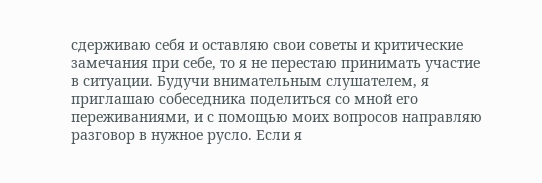сдерживаю себя и оставляю свои советы и критические замечания при себе, то я не перестаю принимать участие в ситуации. Будучи внимательным слушателем, я приглашаю собеседника поделиться со мной его переживаниями, и с помощью моих вопросов направляю разговор в нужное русло. Если я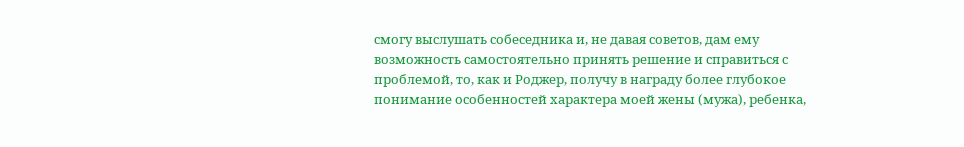смогу выслушать собеседника и, не давая советов, дам ему возможность самостоятельно принять решение и справиться с проблемой, то, как и Роджер, получу в награду более глубокое понимание особенностей характера моей жены (мужа), ребенка,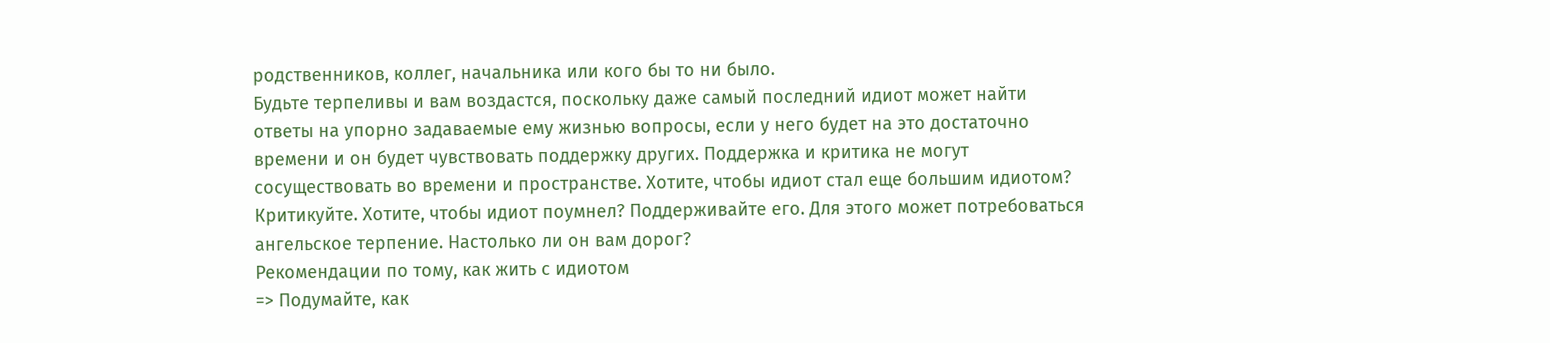родственников, коллег, начальника или кого бы то ни было.
Будьте терпеливы и вам воздастся, поскольку даже самый последний идиот может найти ответы на упорно задаваемые ему жизнью вопросы, если у него будет на это достаточно времени и он будет чувствовать поддержку других. Поддержка и критика не могут сосуществовать во времени и пространстве. Хотите, чтобы идиот стал еще большим идиотом? Критикуйте. Хотите, чтобы идиот поумнел? Поддерживайте его. Для этого может потребоваться ангельское терпение. Настолько ли он вам дорог?
Рекомендации по тому, как жить с идиотом
=> Подумайте, как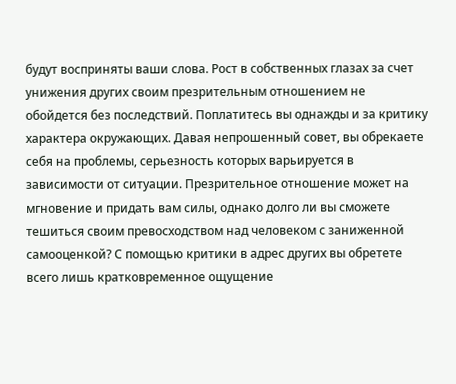будут восприняты ваши слова. Рост в собственных глазах за счет унижения других своим презрительным отношением не обойдется без последствий. Поплатитесь вы однажды и за критику характера окружающих. Давая непрошенный совет, вы обрекаете себя на проблемы, серьезность которых варьируется в зависимости от ситуации. Презрительное отношение может на мгновение и придать вам силы, однако долго ли вы сможете тешиться своим превосходством над человеком с заниженной самооценкой? С помощью критики в адрес других вы обретете всего лишь кратковременное ощущение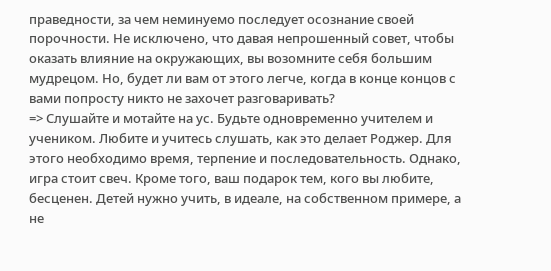праведности, за чем неминуемо последует осознание своей порочности. Не исключено, что давая непрошенный совет, чтобы оказать влияние на окружающих, вы возомните себя большим мудрецом. Но, будет ли вам от этого легче, когда в конце концов с вами попросту никто не захочет разговаривать?
=> Слушайте и мотайте на ус. Будьте одновременно учителем и учеником. Любите и учитесь слушать, как это делает Роджер. Для этого необходимо время, терпение и последовательность. Однако, игра стоит свеч. Кроме того, ваш подарок тем, кого вы любите, бесценен. Детей нужно учить, в идеале, на собственном примере, а не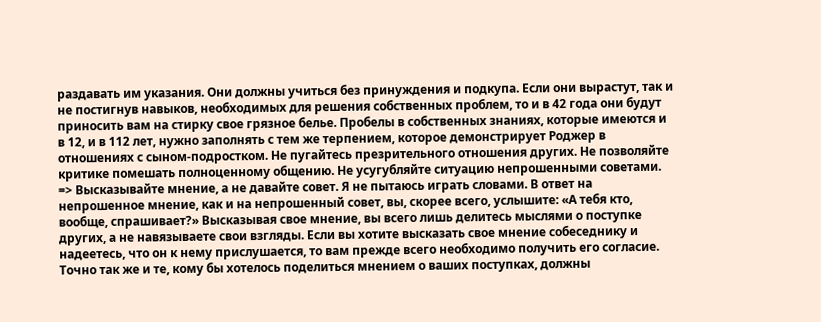раздавать им указания. Они должны учиться без принуждения и подкупа. Если они вырастут, так и не постигнув навыков, необходимых для решения собственных проблем, то и в 42 года они будут приносить вам на стирку свое грязное белье. Пробелы в собственных знаниях, которые имеются и в 12, и в 112 лет, нужно заполнять с тем же терпением, которое демонстрирует Роджер в отношениях с сыном-подростком. Не пугайтесь презрительного отношения других. Не позволяйте критике помешать полноценному общению. Не усугубляйте ситуацию непрошенными советами.
=> Высказывайте мнение, а не давайте совет. Я не пытаюсь играть словами. В ответ на непрошенное мнение, как и на непрошенный совет, вы, скорее всего, услышите: «А тебя кто, вообще, спрашивает?» Высказывая свое мнение, вы всего лишь делитесь мыслями о поступке других, а не навязываете свои взгляды. Если вы хотите высказать свое мнение собеседнику и надеетесь, что он к нему прислушается, то вам прежде всего необходимо получить его согласие. Точно так же и те, кому бы хотелось поделиться мнением о ваших поступках, должны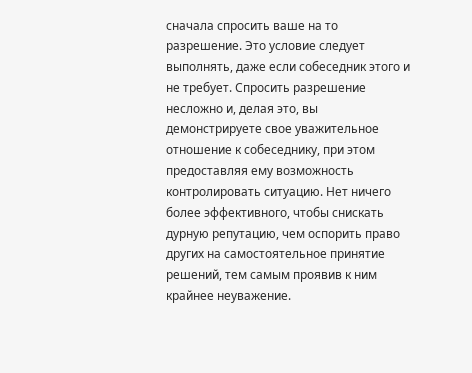сначала спросить ваше на то разрешение. Это условие следует выполнять, даже если собеседник этого и не требует. Спросить разрешение несложно и, делая это, вы демонстрируете свое уважительное отношение к собеседнику, при этом предоставляя ему возможность контролировать ситуацию. Нет ничего более эффективного, чтобы снискать дурную репутацию, чем оспорить право других на самостоятельное принятие решений, тем самым проявив к ним крайнее неуважение.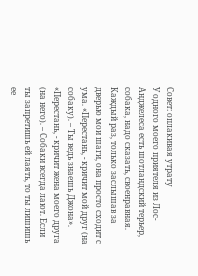Совет: оплакивая утрату
У одного моего приятеля из Лос-Анджелеса есть шотландский терьер, собака, надо сказать, своенравная. Каждый раз, только заслышав за дверью мои шаги, она просто сходит с ума. «Перестань, - кричит мой друг (на собаку). – Ты ведь знаешь Джона».
«Перестань, - кричит жена моего друга (на него). – Собаки всегда лают. Если ты запретишь ей лаять, то ты лишишь ее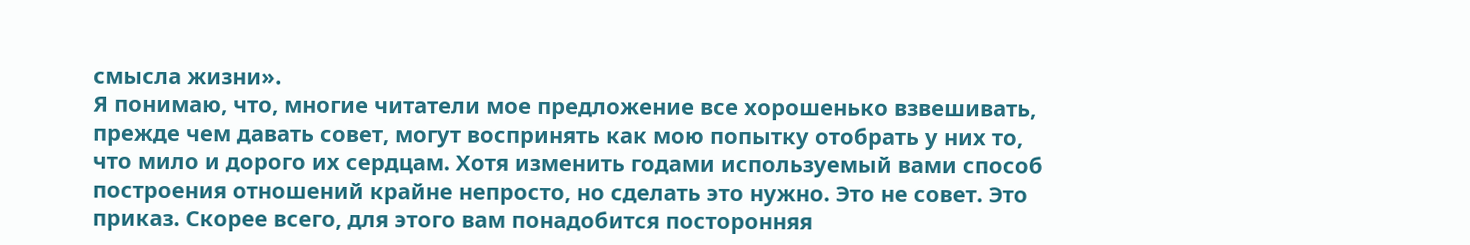смысла жизни».
Я понимаю, что, многие читатели мое предложение все хорошенько взвешивать, прежде чем давать совет, могут воспринять как мою попытку отобрать у них то, что мило и дорого их сердцам. Хотя изменить годами используемый вами способ построения отношений крайне непросто, но сделать это нужно. Это не совет. Это приказ. Скорее всего, для этого вам понадобится посторонняя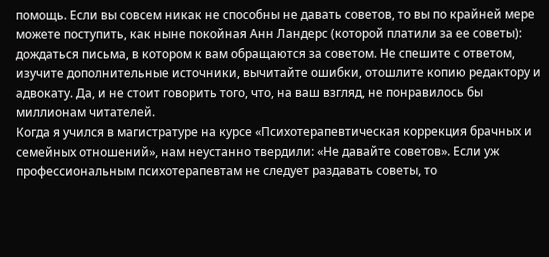помощь. Если вы совсем никак не способны не давать советов, то вы по крайней мере можете поступить, как ныне покойная Анн Ландерс (которой платили за ее советы): дождаться письма, в котором к вам обращаются за советом. Не спешите с ответом, изучите дополнительные источники, вычитайте ошибки, отошлите копию редактору и адвокату. Да, и не стоит говорить того, что, на ваш взгляд, не понравилось бы миллионам читателей.
Когда я учился в магистратуре на курсе «Психотерапевтическая коррекция брачных и семейных отношений», нам неустанно твердили: «Не давайте советов». Если уж профессиональным психотерапевтам не следует раздавать советы, то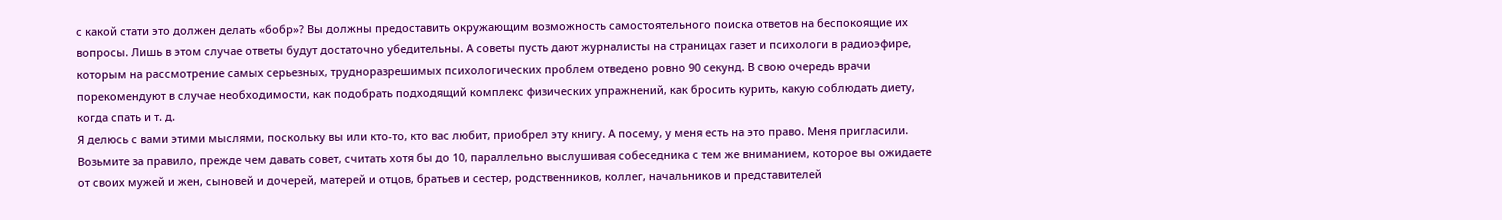с какой стати это должен делать «бобр»? Вы должны предоставить окружающим возможность самостоятельного поиска ответов на беспокоящие их вопросы. Лишь в этом случае ответы будут достаточно убедительны. А советы пусть дают журналисты на страницах газет и психологи в радиоэфире, которым на рассмотрение самых серьезных, трудноразрешимых психологических проблем отведено ровно 90 секунд. В свою очередь врачи порекомендуют в случае необходимости, как подобрать подходящий комплекс физических упражнений, как бросить курить, какую соблюдать диету, когда спать и т. д.
Я делюсь с вами этими мыслями, поскольку вы или кто-то, кто вас любит, приобрел эту книгу. А посему, у меня есть на это право. Меня пригласили. Возьмите за правило, прежде чем давать совет, считать хотя бы до 10, параллельно выслушивая собеседника с тем же вниманием, которое вы ожидаете от своих мужей и жен, сыновей и дочерей, матерей и отцов, братьев и сестер, родственников, коллег, начальников и представителей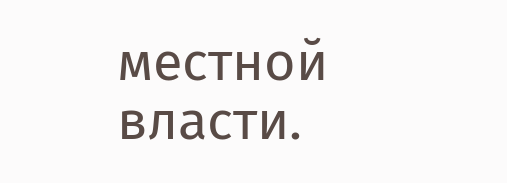местной власти.